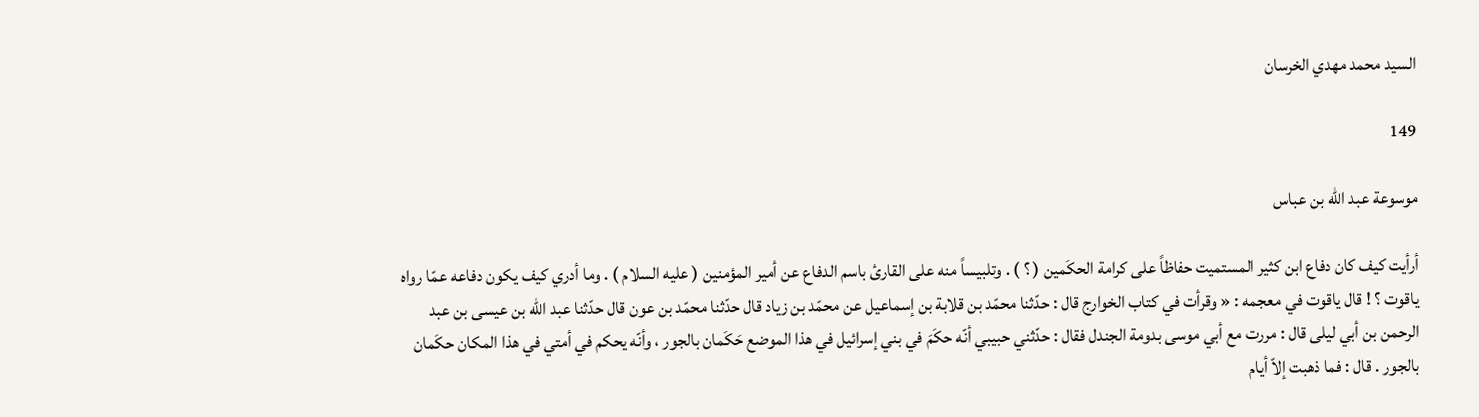السيد محمد مهدي الخرسان

149

موسوعة عبد الله بن عباس

أرأيت كيف كان دفاع ابن كثير المستميت حفاظاً على كرامة الحكَمين ( ؟ ) . وتلبيساً منه على القارئ باسم الدفاع عن أمير المؤمنين ( عليه السلام ) . وما أدري كيف يكون دفاعه عمّا رواه ياقوت ؟ ! قال ياقوت في معجمه : « وقرأت في كتاب الخوارج قال : حدّثنا محمّد بن قلابة بن إسماعيل عن محمّد بن زياد قال حدّثنا محمّد بن عون قال حدّثنا عبد الله بن عيسى بن عبد الرحمن بن أبي ليلى قال : مررت مع أبي موسى بدومة الجندل فقال : حدّثني حبيبي أنّه حكَمَ في بني إسرائيل في هذا الموضع حَكَمان بالجور ، وأنّه يحكم في أمتي في هذا المكان حكَمان بالجور . قال : فما ذهبت إلاّ أيام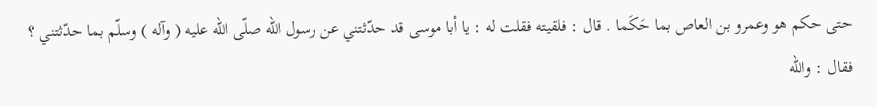حتى حكم هو وعمرو بن العاص بما حَكَما . قال : فلقيته فقلت له : يا أبا موسى قد حدّثتني عن رسول الله صلّى الله عليه ( وآله ) وسلّم بما حدّثتني ؟ فقال : والله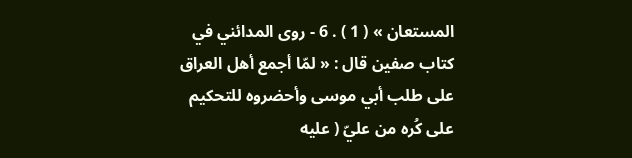المستعان » ( 1 ) . 6 - روى المدائني في كتاب صفين قال : « لمّا أجمع أهل العراق على طلب أبي موسى وأحضروه للتحكيم على كُره من عليّ ( عليه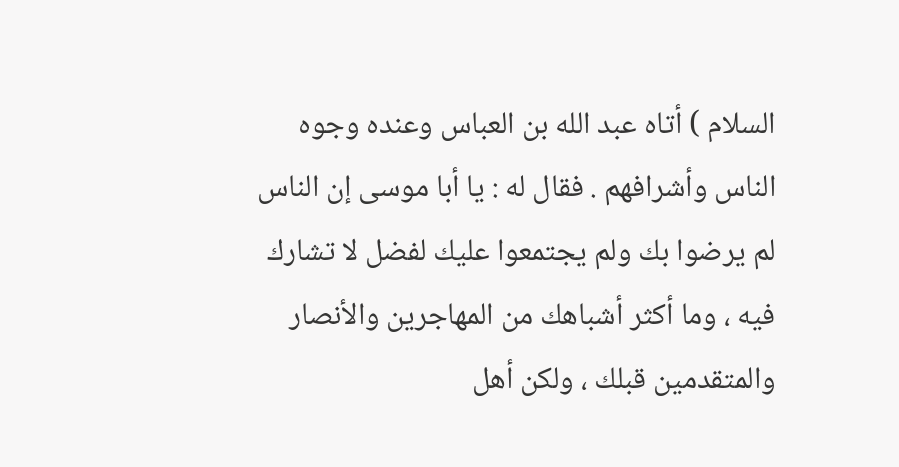السلام ) أتاه عبد الله بن العباس وعنده وجوه الناس وأشرافهم . فقال له : يا أبا موسى إن الناس لم يرضوا بك ولم يجتمعوا عليك لفضل لا تشارك فيه ، وما أكثر أشباهك من المهاجرين والأنصار والمتقدمين قبلك ، ولكن أهل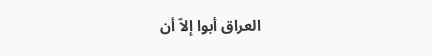العراق أبوا إلاّ أن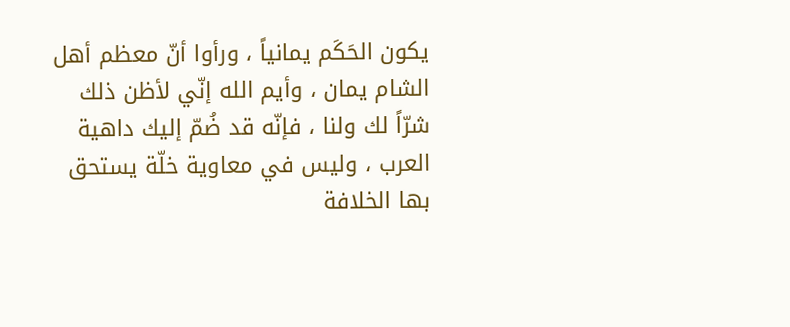يكون الحَكَم يمانياً ، ورأوا أنّ معظم أهل الشام يمان ، وأيم الله إنّي لأظن ذلك شرّاً لك ولنا ، فإنّه قد ضُمّ إليك داهية العرب ، وليس في معاوية خلّة يستحق بها الخلافة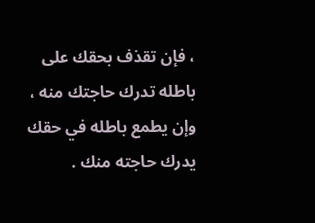، فإن تقذف بحقك على باطله تدرك حاجتك منه ، وإن يطمع باطله في حقك يدرك حاجته منك .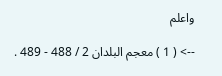واعلم

--> ( 1 ) معجم البلدان 2 / 488 - 489 .